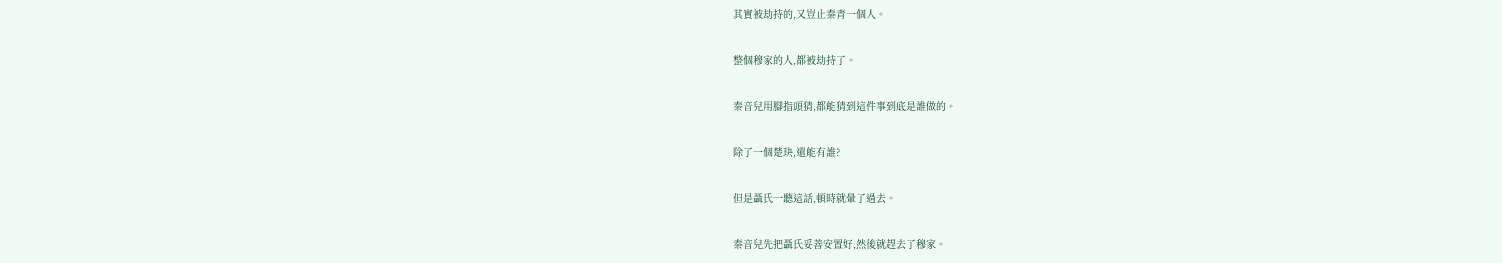其實被劫持的,又豈止秦青一個人。

整個穆家的人,都被劫持了。

秦音兒用腳指頭猜,都能猜到這件事到底是誰做的。

除了一個楚玦,還能有誰?

但是聶氏一聽這話,頓時就暈了過去。

秦音兒先把聶氏妥善安置好,然後就趕去了穆家。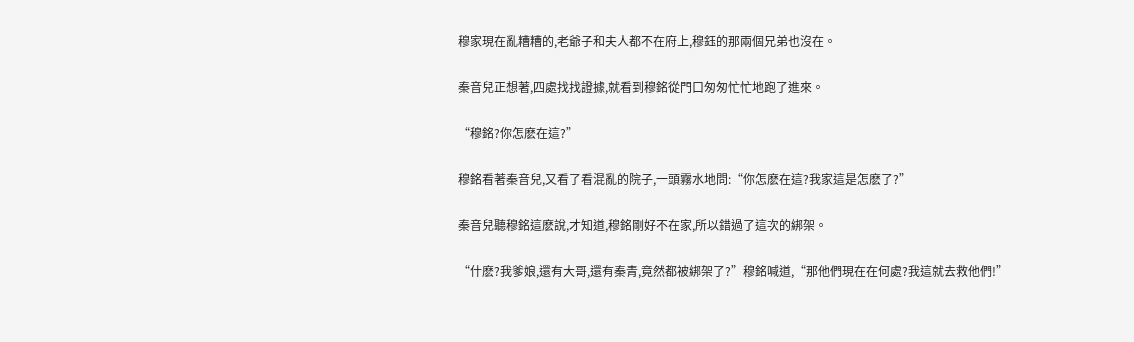穆家現在亂糟糟的,老爺子和夫人都不在府上,穆鈺的那兩個兄弟也沒在。

秦音兒正想著,四處找找證據,就看到穆銘從門口匆匆忙忙地跑了進來。

“穆銘?你怎麽在這?”

穆銘看著秦音兒,又看了看混亂的院子,一頭霧水地問:“你怎麽在這?我家這是怎麽了?”

秦音兒聽穆銘這麽說,才知道,穆銘剛好不在家,所以錯過了這次的綁架。

“什麽?我爹娘,還有大哥,還有秦青,竟然都被綁架了?”穆銘喊道,“那他們現在在何處?我這就去救他們!”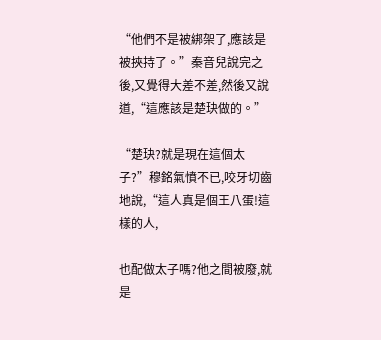“他們不是被綁架了,應該是被挾持了。”秦音兒說完之後,又覺得大差不差,然後又說道,“這應該是楚玦做的。”

“楚玦?就是現在這個太子?”穆銘氣憤不已,咬牙切齒地說,“這人真是個王八蛋!這樣的人,

也配做太子嗎?他之間被廢,就是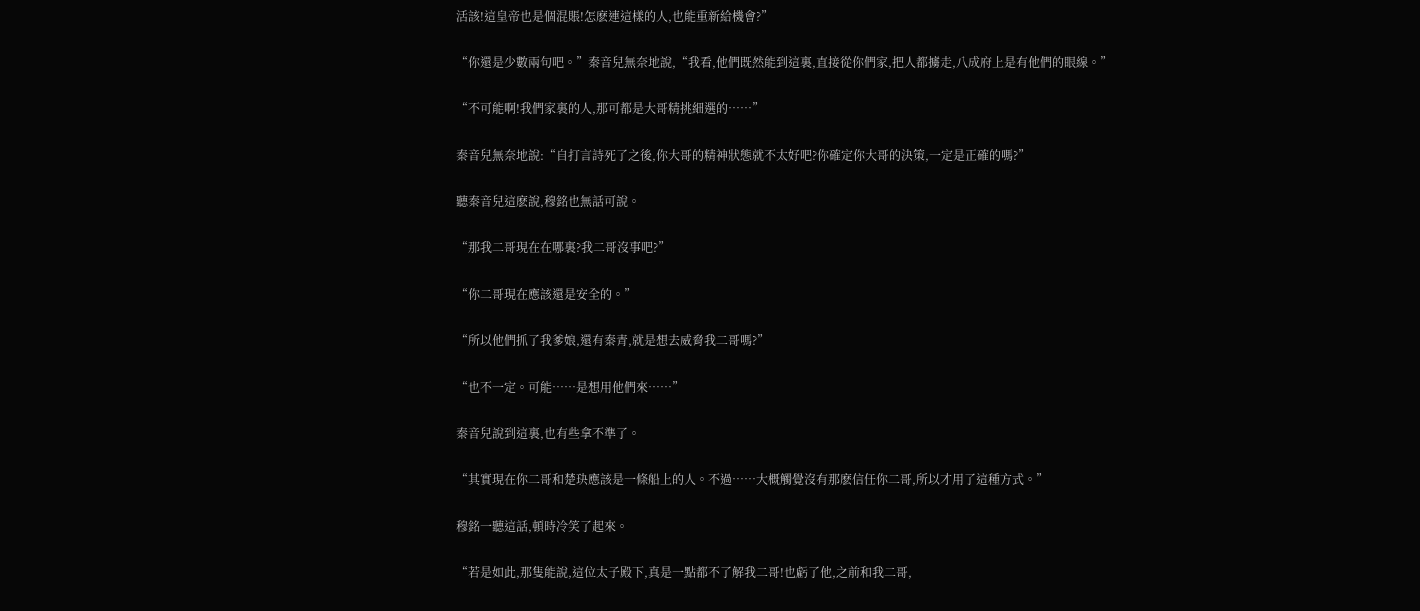活該!這皇帝也是個混賬!怎麽連這樣的人,也能重新給機會?”

“你還是少數兩句吧。”秦音兒無奈地說,“我看,他們既然能到這裏,直接從你們家,把人都擄走,八成府上是有他們的眼線。”

“不可能啊!我們家裏的人,那可都是大哥精挑細選的……”

秦音兒無奈地說:“自打言詩死了之後,你大哥的精神狀態就不太好吧?你確定你大哥的決策,一定是正確的嗎?”

聽秦音兒這麽說,穆銘也無話可說。

“那我二哥現在在哪裏?我二哥沒事吧?”

“你二哥現在應該還是安全的。”

“所以他們抓了我爹娘,還有秦青,就是想去威脅我二哥嗎?”

“也不一定。可能……是想用他們來……”

秦音兒說到這裏,也有些拿不準了。

“其實現在你二哥和楚玦應該是一條船上的人。不過……大概觸覺沒有那麽信任你二哥,所以才用了這種方式。”

穆銘一聽這話,頓時冷笑了起來。

“若是如此,那隻能說,這位太子殿下,真是一點都不了解我二哥!也虧了他,之前和我二哥,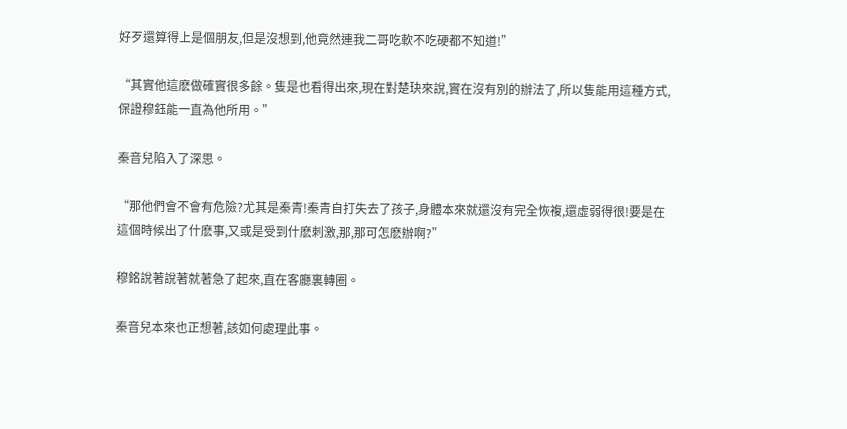好歹還算得上是個朋友,但是沒想到,他竟然連我二哥吃軟不吃硬都不知道!”

“其實他這麽做確實很多餘。隻是也看得出來,現在對楚玦來說,實在沒有別的辦法了,所以隻能用這種方式,保證穆鈺能一直為他所用。”

秦音兒陷入了深思。

“那他們會不會有危險?尤其是秦青!秦青自打失去了孩子,身體本來就還沒有完全恢複,還虛弱得很!要是在這個時候出了什麽事,又或是受到什麽刺激,那,那可怎麽辦啊?”

穆銘說著說著就著急了起來,直在客廳裏轉圈。

秦音兒本來也正想著,該如何處理此事。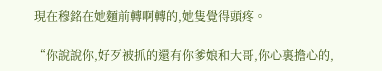現在穆銘在她麵前轉啊轉的,她隻覺得頭疼。

“你說說你,好歹被抓的還有你爹娘和大哥,你心裏擔心的,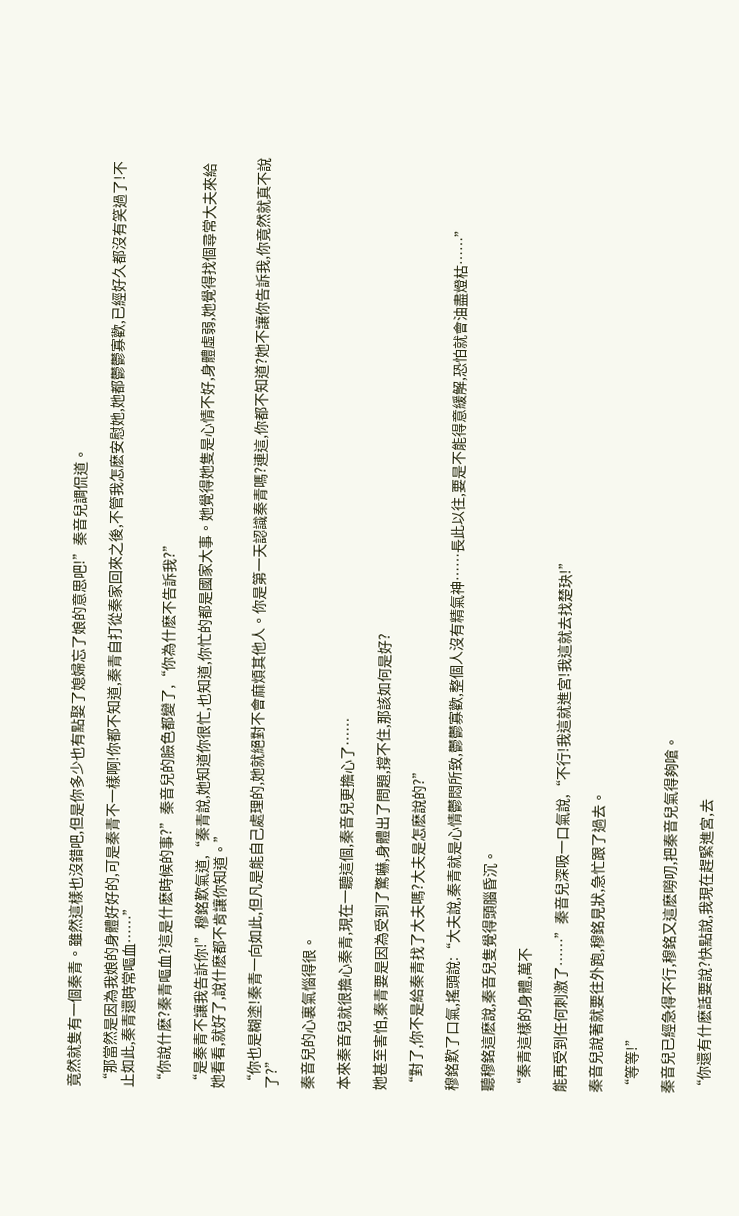竟然就隻有一個秦青。雖然這樣也沒錯吧,但是你多少也有點娶了媳婦忘了娘的意思吧!”秦音兒調侃道。

“那當然是因為我娘的身體好好的,可是秦青不一樣啊!你都不知道,秦青自打從秦家回來之後,不管我怎麽安慰她,她都鬱鬱寡歡,已經好久都沒有笑過了!不止如此,秦青還時常嘔血……”

“你說什麽?秦青嘔血?這是什麽時候的事?”秦音兒的臉色都變了,“你為什麽不告訴我?”

“是秦青不讓我告訴你!”穆銘歎氣道,“秦青說,她知道你很忙,也知道,你忙的都是國家大事。她覺得她隻是心情不好,身體虛弱,她覺得找個尋常大夫來給她看看,就好了,說什麽都不肯讓你知道。”

“你也是糊塗!秦青一向如此,但凡是能自己處理的,她就絕對不會麻煩其他人。你是第一天認識秦青嗎?連這,你都不知道?她不讓你告訴我,你竟然就真不說了?”

秦音兒的心裏氣惱得很。

本來秦音兒就很擔心秦青,現在一聽這個,秦音兒更擔心了……

她甚至害怕,秦青要是因為受到了驚嚇,身體出了問題,撐不住,那該如何是好?

“對了,你不是給秦青找了大夫嗎?大夫是怎麽說的?”

穆銘歎了口氣,搖頭說:“大夫說,秦青就是心情鬱悶所致,鬱鬱寡歡,整個人沒有精氣神……長此以往,要是不能得意緩解,恐怕就會油盡燈枯……”

聽穆銘這麽說,秦音兒隻覺得頭腦昏沉。

“秦青這樣的身體,萬不

能再受到任何刺激了……”秦音兒深吸一口氣說,“不行!我這就進宮!我這就去找楚玦!”

秦音兒說著就要往外跑,穆銘見狀,急忙跟了過去。

“等等!”

秦音兒已經急得不行,穆銘又這麽嘮叨,把秦音兒氣得夠嗆。

“你還有什麽話要說?快點說,我現在趕緊進宮,去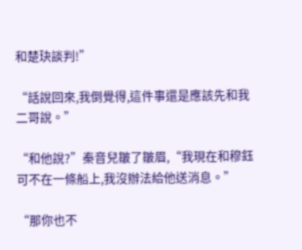和楚玦談判!”

“話說回來,我倒覺得,這件事還是應該先和我二哥說。”

“和他說?”秦音兒皺了皺眉,“我現在和穆鈺可不在一條船上,我沒辦法給他送消息。”

“那你也不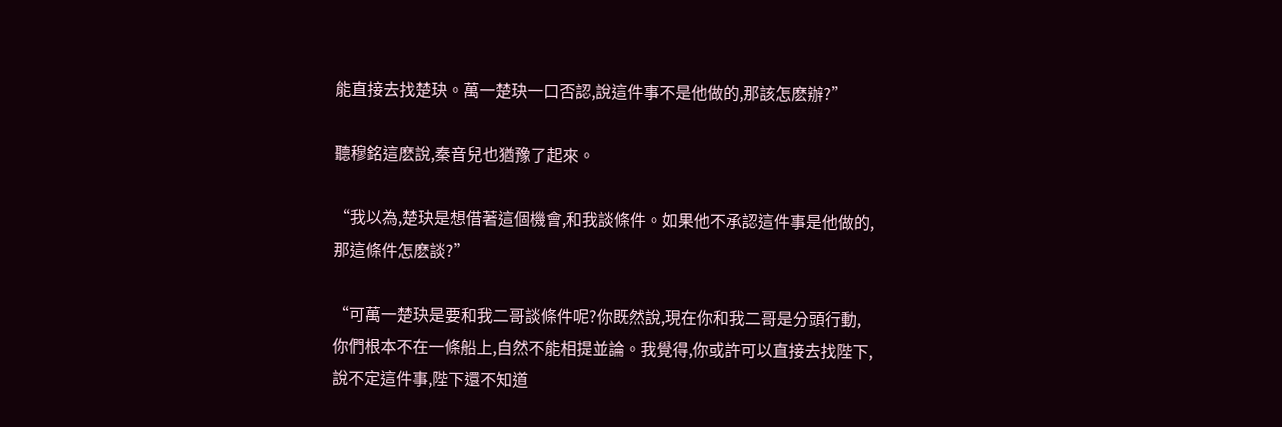能直接去找楚玦。萬一楚玦一口否認,說這件事不是他做的,那該怎麽辦?”

聽穆銘這麽說,秦音兒也猶豫了起來。

“我以為,楚玦是想借著這個機會,和我談條件。如果他不承認這件事是他做的,那這條件怎麽談?”

“可萬一楚玦是要和我二哥談條件呢?你既然說,現在你和我二哥是分頭行動,你們根本不在一條船上,自然不能相提並論。我覺得,你或許可以直接去找陛下,說不定這件事,陛下還不知道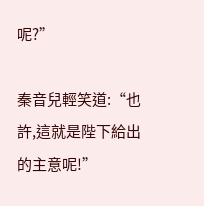呢?”

秦音兒輕笑道:“也許,這就是陛下給出的主意呢!”